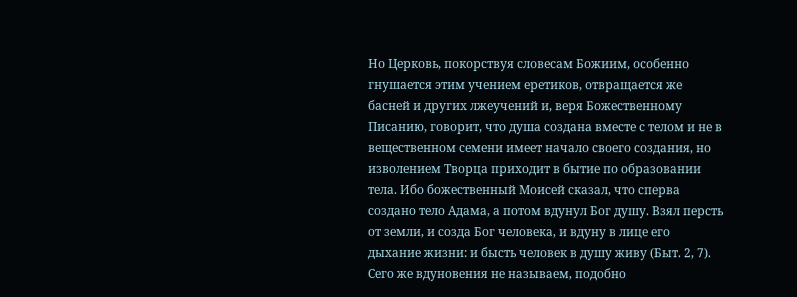Но Церковь, покорствуя словесам Божиим, особенно гнушается этим учением еретиков, отвращается же басней и других лжеучений и, веря Божественному Писанию, говорит, что душа создана вместе с телом и не в вещественном семени имеет начало своего создания, но изволением Творца приходит в бытие по образовании тела. Ибо божественный Моисей сказал, что сперва создано тело Адама, а потом вдунул Бог душу. Взял персть от земли, и созда Бог человека, и вдуну в лице его дыхание жизни: и бысть человек в душу живу (Быт. 2, 7). Сего же вдуновения не называем, подобно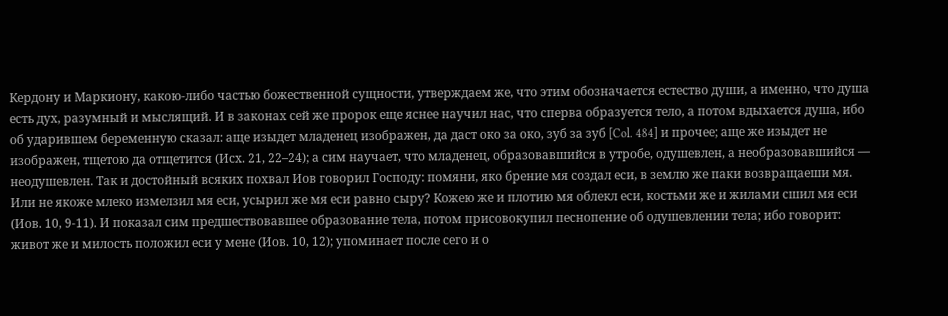Кердону и Маркиону, какою-либо частью божественной сущности, утверждаем же, что этим обозначается естество души, а именно, что душа есть дух, разумный и мыслящий. И в законах сей же пророк еще яснее научил нас, что сперва образуется тело, а потом вдыхается душа, ибо об ударившем беременную сказал: аще изыдет младенец изображен, да даст око за око, зуб за зуб [Col. 484] и прочее; аще же изыдет не изображен, тщетою да отщетится (Исх. 21, 22–24); а сим научает, что младенец, образовавшийся в утробе, одушевлен, а необразовавшийся — неодушевлен. Так и достойный всяких похвал Иов говорил Господу: помяни, яко брение мя создал еси, в землю же паки возвращаеши мя. Или не якоже млеко измелзил мя еси, усырил же мя еси равно сыру? Кожею же и плотию мя облекл еси, костьми же и жилами сшил мя еси (Иов. 10, 9-11). И показал сим предшествовавшее образование тела, потом присовокупил песнопение об одушевлении тела; ибо говорит: живот же и милость положил еси у мене (Иов. 10, 12); упоминает после сего и о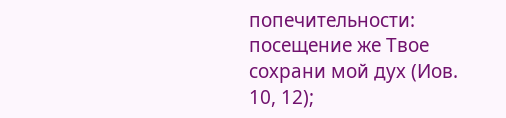попечительности: посещение же Твое сохрани мой дух (Иов. 10, 12);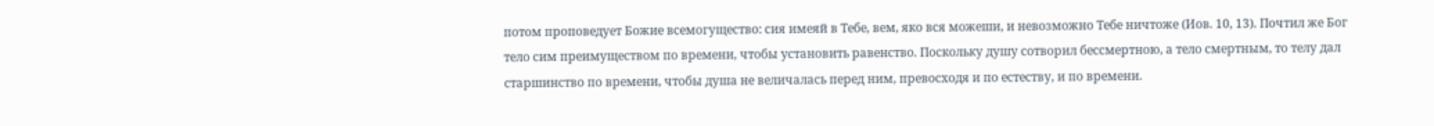потом проповедует Божие всемогущество: сия имеяй в Тебе, вем, яко вся можеши, и невозможно Тебе ничтоже (Иов. 10, 13). Почтил же Бог тело сим преимуществом по времени, чтобы установить равенство. Поскольку душу сотворил бессмертною, а тело смертным, то телу дал старшинство по времени, чтобы душа не величалась перед ним, превосходя и по естеству, и по времени.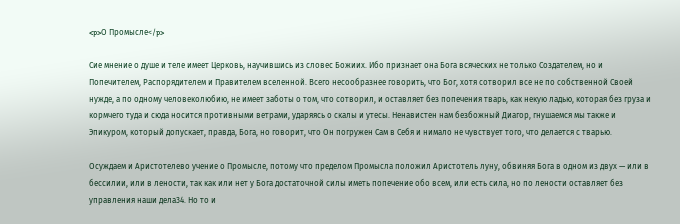<p>О Промысле</p>

Сие мнение о душе и теле имеет Церковь, научившись из словес Божиих. Ибо признает она Бога всяческих не только Создателем, но и Попечителем, Распорядителем и Правителем вселенной. Всего несообразнее говорить, что Бог, хотя сотворил все не по собственной Своей нужде, а по одному человеколюбию, не имеет заботы о том, что сотворил, и оставляет без попечения тварь, как некую ладью, которая без груза и кормчего туда и сюда носится противными ветрами, ударяясь о скалы и утесы. Ненавистен нам безбожный Диагор, гнушаемся мы также и Эпикуром, который допускает, правда, Бога, но говорит, что Он погружен Сам в Себя и нимало не чувствует того, что делается с тварью.

Осуждаем и Аристотелево учение о Промысле, потому что пределом Промысла положил Аристотель луну, обвиняя Бога в одном из двух — или в бессилии, или в лености, так как или нет у Бога достаточной силы иметь попечение обо всем, или есть сила, но по лености оставляет без управления наши дела34. Но то и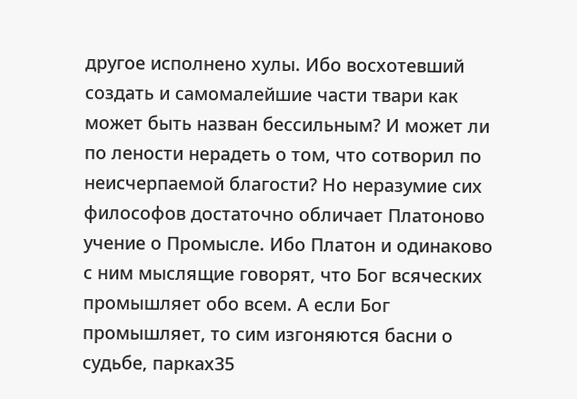другое исполнено хулы. Ибо восхотевший создать и самомалейшие части твари как может быть назван бессильным? И может ли по лености нерадеть о том, что сотворил по неисчерпаемой благости? Но неразумие сих философов достаточно обличает Платоново учение о Промысле. Ибо Платон и одинаково с ним мыслящие говорят, что Бог всяческих промышляет обо всем. А если Бог промышляет, то сим изгоняются басни о судьбе, парках35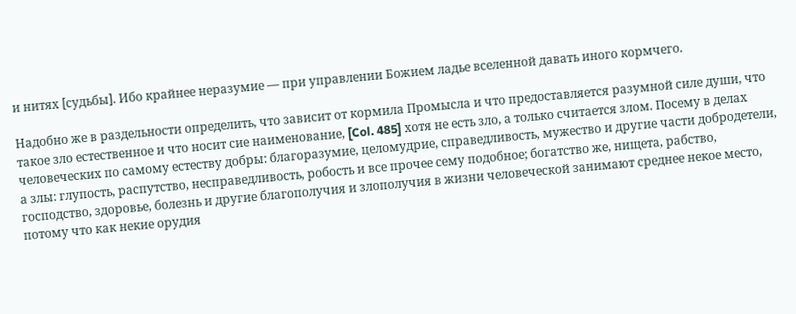и нитях [судьбы]. Ибо крайнее неразумие — при управлении Божием ладье вселенной давать иного кормчего.

Надобно же в раздельности определить, что зависит от кормила Промысла и что предоставляется разумной силе души, что такое зло естественное и что носит сие наименование, [Col. 485] хотя не есть зло, а только считается злом. Посему в делах человеческих по самому естеству добры: благоразумие, целомудрие, справедливость, мужество и другие части добродетели, а злы: глупость, распутство, несправедливость, робость и все прочее сему подобное; богатство же, нищета, рабство, господство, здоровье, болезнь и другие благополучия и злополучия в жизни человеческой занимают среднее некое место, потому что как некие орудия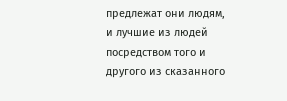предлежат они людям, и лучшие из людей посредством того и другого из сказанного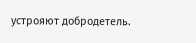устрояют добродетель.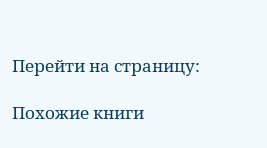Перейти на страницу:

Похожие книги